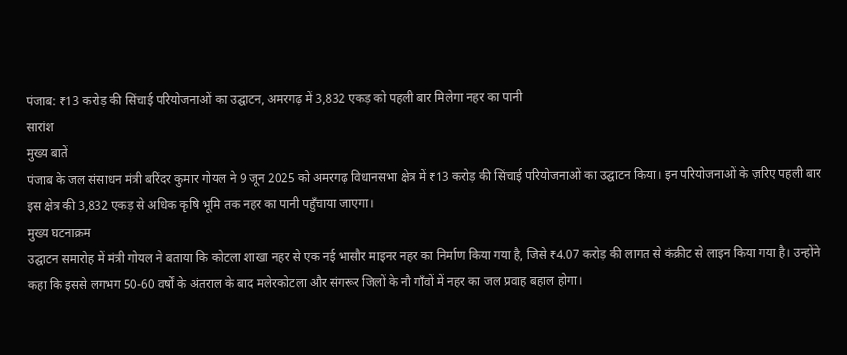पंजाब: ₹13 करोड़ की सिंचाई परियोजनाओं का उद्घाटन, अमरगढ़ में 3,832 एकड़ को पहली बार मिलेगा नहर का पानी
सारांश
मुख्य बातें
पंजाब के जल संसाधन मंत्री बरिंदर कुमार गोयल ने 9 जून 2025 को अमरगढ़ विधानसभा क्षेत्र में ₹13 करोड़ की सिंचाई परियोजनाओं का उद्घाटन किया। इन परियोजनाओं के ज़रिए पहली बार इस क्षेत्र की 3,832 एकड़ से अधिक कृषि भूमि तक नहर का पानी पहुँचाया जाएगा।
मुख्य घटनाक्रम
उद्घाटन समारोह में मंत्री गोयल ने बताया कि कोटला शाखा नहर से एक नई भासौर माइनर नहर का निर्माण किया गया है, जिसे ₹4.07 करोड़ की लागत से कंक्रीट से लाइन किया गया है। उन्होंने कहा कि इससे लगभग 50-60 वर्षों के अंतराल के बाद मलेरकोटला और संगरूर जिलों के नौ गाँवों में नहर का जल प्रवाह बहाल होगा।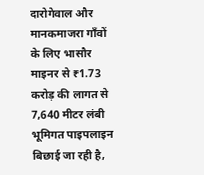दारोगेवाल और मानकमाजरा गाँवों के लिए भासौर माइनर से ₹1.73 करोड़ की लागत से 7,640 मीटर लंबी भूमिगत पाइपलाइन बिछाई जा रही है,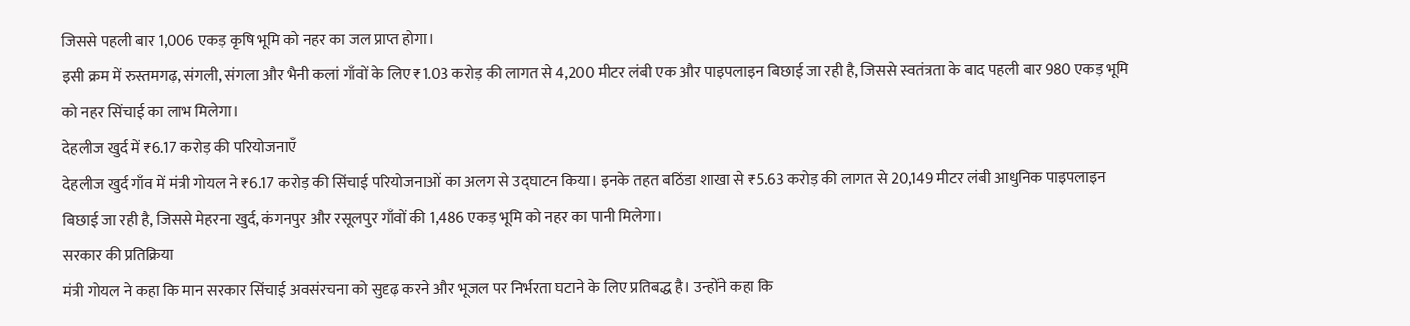जिससे पहली बार 1,006 एकड़ कृषि भूमि को नहर का जल प्राप्त होगा।
इसी क्रम में रुस्तमगढ़, संगली, संगला और भैनी कलां गाँवों के लिए ₹1.03 करोड़ की लागत से 4,200 मीटर लंबी एक और पाइपलाइन बिछाई जा रही है, जिससे स्वतंत्रता के बाद पहली बार 980 एकड़ भूमि को नहर सिंचाई का लाभ मिलेगा।
देहलीज खुर्द में ₹6.17 करोड़ की परियोजनाएँ
देहलीज खुर्द गाँव में मंत्री गोयल ने ₹6.17 करोड़ की सिंचाई परियोजनाओं का अलग से उद्घाटन किया। इनके तहत बठिंडा शाखा से ₹5.63 करोड़ की लागत से 20,149 मीटर लंबी आधुनिक पाइपलाइन बिछाई जा रही है, जिससे मेहरना खुर्द, कंगनपुर और रसूलपुर गाँवों की 1,486 एकड़ भूमि को नहर का पानी मिलेगा।
सरकार की प्रतिक्रिया
मंत्री गोयल ने कहा कि मान सरकार सिंचाई अवसंरचना को सुदृढ़ करने और भूजल पर निर्भरता घटाने के लिए प्रतिबद्ध है। उन्होंने कहा कि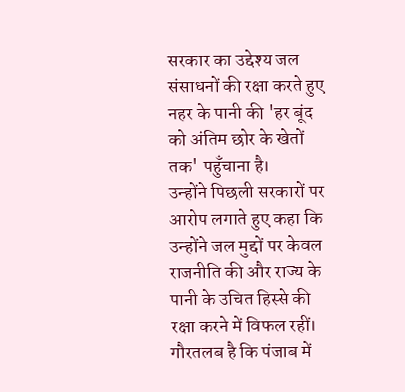सरकार का उद्देश्य जल संसाधनों की रक्षा करते हुए नहर के पानी की 'हर बूंद को अंतिम छोर के खेतों तक' पहुँचाना है।
उन्होंने पिछली सरकारों पर आरोप लगाते हुए कहा कि उन्होंने जल मुद्दों पर केवल राजनीति की और राज्य के पानी के उचित हिस्से की रक्षा करने में विफल रहीं। गौरतलब है कि पंजाब में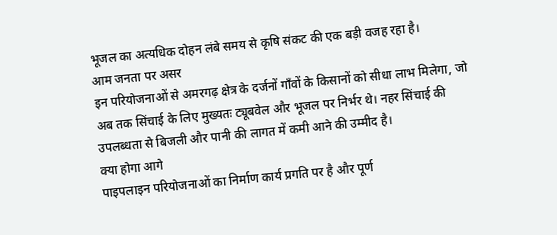भूजल का अत्यधिक दोहन लंबे समय से कृषि संकट की एक बड़ी वजह रहा है।
आम जनता पर असर
इन परियोजनाओं से अमरगढ़ क्षेत्र के दर्जनों गाँवों के किसानों को सीधा लाभ मिलेगा, जो अब तक सिंचाई के लिए मुख्यतः ट्यूबवेल और भूजल पर निर्भर थे। नहर सिंचाई की उपलब्धता से बिजली और पानी की लागत में कमी आने की उम्मीद है।
क्या होगा आगे
पाइपलाइन परियोजनाओं का निर्माण कार्य प्रगति पर है और पूर्ण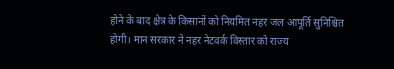होने के बाद क्षेत्र के किसानों को नियमित नहर जल आपूर्ति सुनिश्चित होगी। मान सरकार ने नहर नेटवर्क विस्तार को राज्य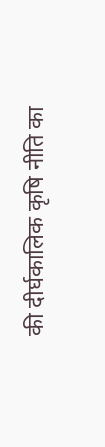की दीर्घकालिक कृषि नीति का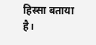हिस्सा बताया है।